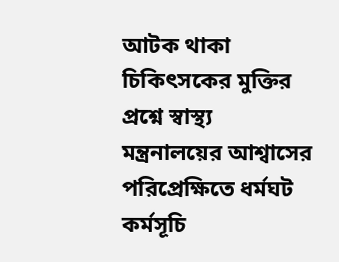আটক থাকা চিকিৎসকের মুক্তির প্রশ্নে স্বাস্থ্য মন্ত্রনালয়ের আশ্বাসের পরিপ্রেক্ষিতে ধর্মঘট কর্মসূচি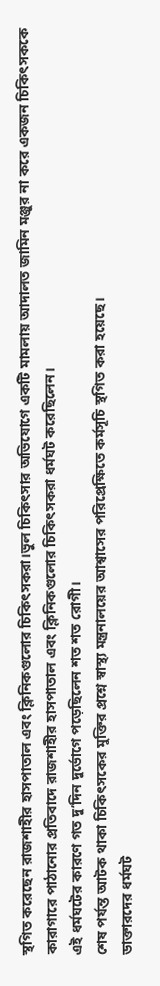স্থগিত করেছেন রাজশাহীর হাসপাতাল এবং ক্লিনিকগুলোর চিকিৎসকরা।ভুল চিকিৎসার অভিযোগে একটি মামলায় আদালত জামিন মঞ্জুর না করে একজন চিকিৎসককে কারাগারে পাঠানোর প্রতিবাদে রাজশাহীর হাসপাতাল এবং ক্লিনিকগুলোর চিকিৎসকরা ধর্মঘট করেছিলেন।
এই ধর্মঘটের কারণে গত দু’দিন দুর্ভোগে পড়েছিলেন শত শত রোগী।
শেষ পর্যন্ত আটক থাকা চিকিৎসকের মুক্তির প্রশ্নে স্বাস্থ্য মন্ত্রনালয়ের আশ্বাসের পরিপ্রেক্ষিতে কর্মসূচি স্থগিত করা হয়েছে।
ডাক্তারদের ধর্মঘট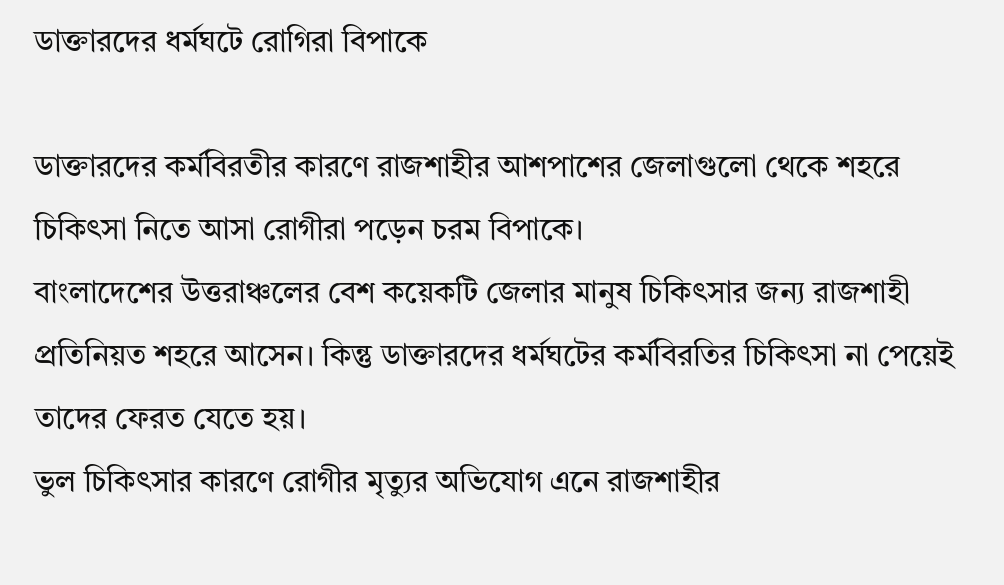ডাক্তারদের ধর্মঘটে রোগিরা বিপাকে

ডাক্তারদের কর্মবিরতীর কারণে রাজশাহীর আশপাশের জেলাগুলো থেকে শহরে চিকিৎসা নিতে আসা রোগীরা পড়েন চরম বিপাকে।
বাংলাদেশের উত্তরাঞ্চলের বেশ কয়েকটি জেলার মানুষ চিকিৎসার জন্য রাজশাহী প্রতিনিয়ত শহরে আসেন। কিন্তু ডাক্তারদের ধর্মঘটের কর্মবিরতির চিকিৎসা না পেয়েই তাদের ফেরত যেতে হয়।
ভুল চিকিৎসার কারণে রোগীর মৃত্যুর অভিযোগ এনে রাজশাহীর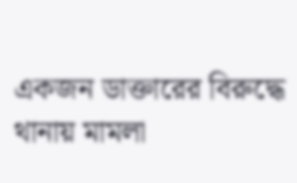একজন ডাক্তারের বিরুদ্ধে থানায় মামলা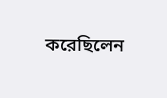করেছিলেন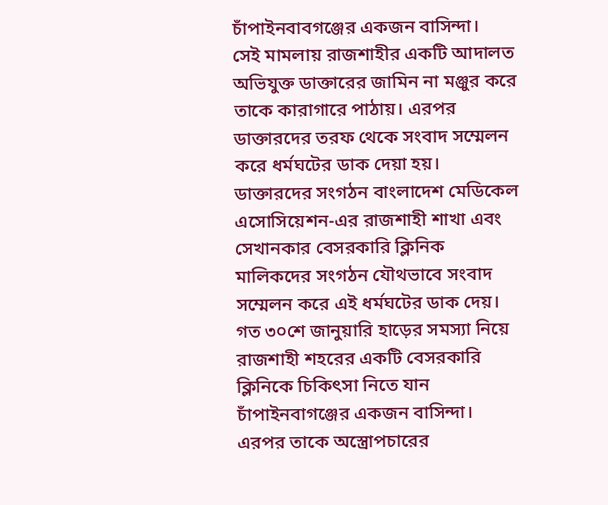চাঁপাইনবাবগঞ্জের একজন বাসিন্দা।
সেই মামলায় রাজশাহীর একটি আদালত অভিযুক্ত ডাক্তারের জামিন না মঞ্জুর করে তাকে কারাগারে পাঠায়। এরপর ডাক্তারদের তরফ থেকে সংবাদ সম্মেলন করে ধর্মঘটের ডাক দেয়া হয়।
ডাক্তারদের সংগঠন বাংলাদেশ মেডিকেল এসোসিয়েশন-এর রাজশাহী শাখা এবং সেখানকার বেসরকারি ক্লিনিক মালিকদের সংগঠন যৌথভাবে সংবাদ সম্মেলন করে এই ধর্মঘটের ডাক দেয়।
গত ৩০শে জানুয়ারি হাড়ের সমস্যা নিয়ে রাজশাহী শহরের একটি বেসরকারি ক্লিনিকে চিকিৎসা নিতে যান চাঁপাইনবাগঞ্জের একজন বাসিন্দা।
এরপর তাকে অস্ত্রোপচারের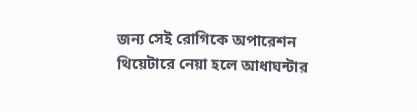জন্য সেই রোগিকে অপারেশন থিয়েটারে নেয়া হলে আধাঘন্টার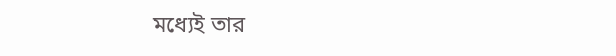মধ্যেই তার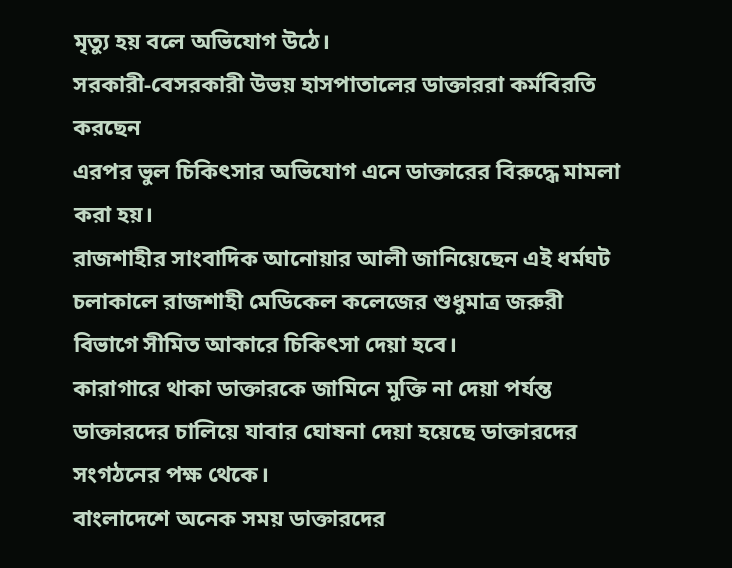মৃত্যু হয় বলে অভিযোগ উঠে।
সরকারী-বেসরকারী উভয় হাসপাতালের ডাক্তাররা কর্মবিরতি করছেন
এরপর ভুল চিকিৎসার অভিযোগ এনে ডাক্তারের বিরুদ্ধে মামলা করা হয়।
রাজশাহীর সাংবাদিক আনোয়ার আলী জানিয়েছেন এই ধর্মঘট চলাকালে রাজশাহী মেডিকেল কলেজের শুধুমাত্র জরুরী বিভাগে সীমিত আকারে চিকিৎসা দেয়া হবে।
কারাগারে থাকা ডাক্তারকে জামিনে মুক্তি না দেয়া পর্যন্ত ডাক্তারদের চালিয়ে যাবার ঘোষনা দেয়া হয়েছে ডাক্তারদের সংগঠনের পক্ষ থেকে।
বাংলাদেশে অনেক সময় ডাক্তারদের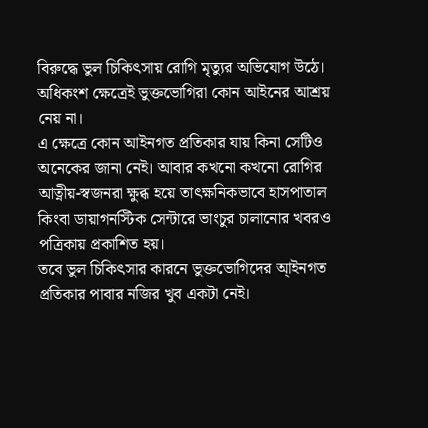বিরুদ্ধে ভুল চিকিৎসায় রোগি মৃত্যুর অভিযোগ উঠে। অধিকংশ ক্ষেত্রেই ভুক্তভোগিরা কোন আইনের আশ্রয় নেয় না।
এ ক্ষেত্রে কোন আইনগত প্রতিকার যায় কিনা সেটিও অনেকের জানা নেই। আবার কখনো কখনো রোগির আত্নীয়-স্বজনরা ক্ষুব্ধ হয়ে তাৎক্ষনিকভাবে হাসপাতাল কিংবা ডায়াগনস্টিক সেন্টারে ভাংচুর চালানোর খবরও পত্রিকায় প্রকাশিত হয়।
তবে ভুল চিকিৎসার কারনে ভুক্তভোগিদের আ্ইনগত প্রতিকার পাবার নজির খুব একটা নেই।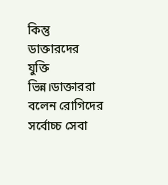কিন্তু ডাক্তারদের যুক্তি ভিন্ন।ডাক্তাররা বলেন রোগিদের সর্বোচ্চ সেবা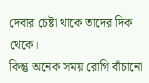দেবার চেষ্টা থাকে তাদের দিক থেকে।
কিন্তু অনেক সময় রোগি বাঁচানো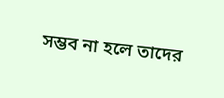সম্ভব না হলে তাদের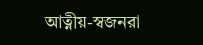আত্নীয়-স্বজনরা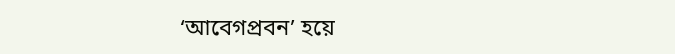‘আবেগপ্রবন’ হয়ে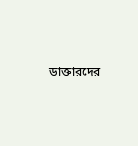ডাক্তারদের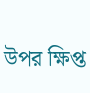উপর ক্ষিপ্ত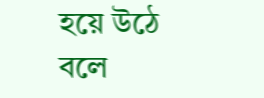হয়ে উঠে বলে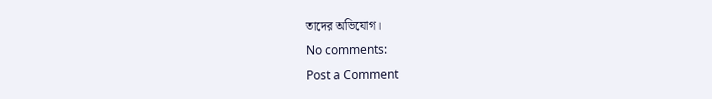তাদের অভিযোগ।
No comments:
Post a Comment